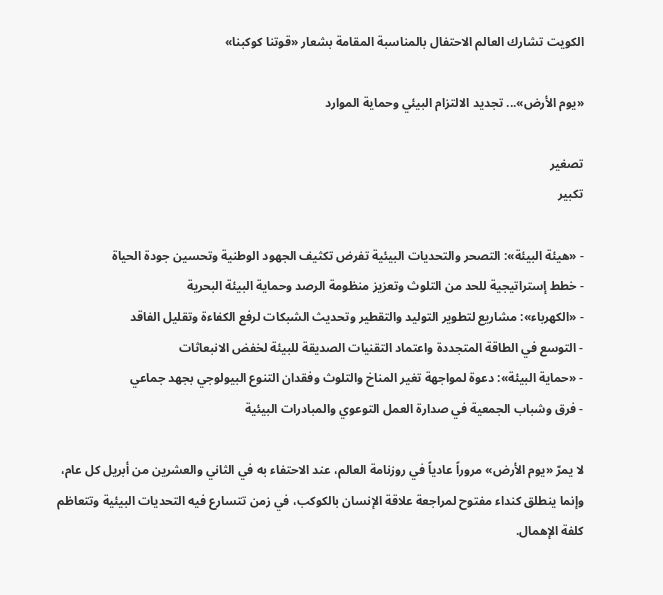الكويت تشارك العالم الاحتفال بالمناسبة المقامة بشعار «قوتنا كوكبنا»

«يوم الأرض»... تجديد الالتزام البيئي وحماية الموارد

تصغير
تكبير

- «هيئة البيئة»: التصحر والتحديات البيئية تفرض تكثيف الجهود الوطنية وتحسين جودة الحياة
- خطط إستراتيجية للحد من التلوث وتعزيز منظومة الرصد وحماية البيئة البحرية
- «الكهرباء»: مشاريع لتطوير التوليد والتقطير وتحديث الشبكات لرفع الكفاءة وتقليل الفاقد
- التوسع في الطاقة المتجددة واعتماد التقنيات الصديقة للبيئة لخفض الانبعاثات
- «حماية البيئة»: دعوة لمواجهة تغير المناخ والتلوث وفقدان التنوع البيولوجي بجهد جماعي
- فرق وشباب الجمعية في صدارة العمل التوعوي والمبادرات البيئية

لا يمرّ «يوم الأرض» مروراً عادياً في روزنامة العالم، عند الاحتفاء به في الثاني والعشرين من أبريل كل عام، وإنما ينطلق كنداء مفتوح لمراجعة علاقة الإنسان بالكوكب، في زمن تتسارع فيه التحديات البيئية وتتعاظم كلفة الإهمال.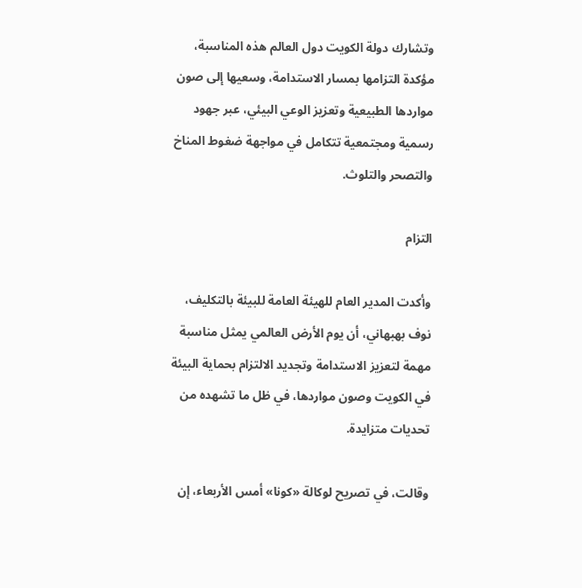وتشارك دولة الكويت دول العالم هذه المناسبة، مؤكدة التزامها بمسار الاستدامة، وسعيها إلى صون مواردها الطبيعية وتعزيز الوعي البيئي، عبر جهود رسمية ومجتمعية تتكامل في مواجهة ضغوط المناخ والتصحر والتلوث.

التزام

وأكدت المدير العام للهيئة العامة للبيئة بالتكليف، نوف بهبهاني، أن يوم الأرض العالمي يمثل مناسبة مهمة لتعزيز الاستدامة وتجديد الالتزام بحماية البيئة في الكويت وصون مواردها، في ظل ما تشهده من تحديات متزايدة.

وقالت، في تصريح لوكالة «كونا» أمس الأربعاء، إن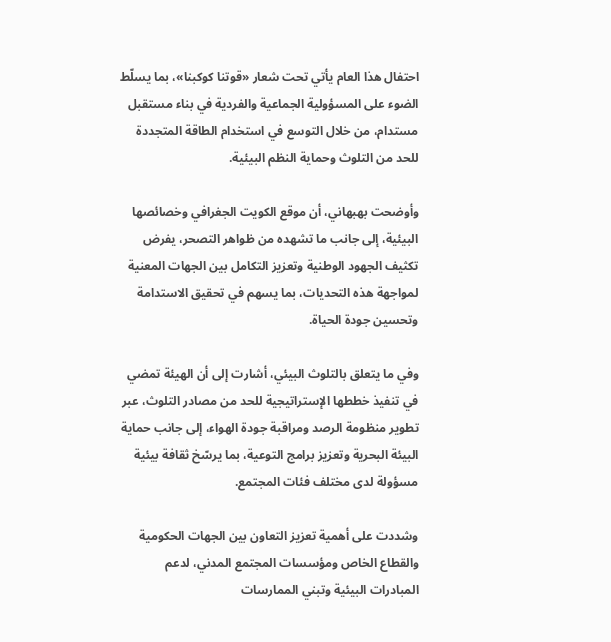احتفال هذا العام يأتي تحت شعار «قوتنا كوكبنا»، بما يسلّط الضوء على المسؤولية الجماعية والفردية في بناء مستقبل مستدام، من خلال التوسع في استخدام الطاقة المتجددة للحد من التلوث وحماية النظم البيئية.

وأوضحت بهبهاني، أن موقع الكويت الجغرافي وخصائصها البيئية، إلى جانب ما تشهده من ظواهر التصحر، يفرض تكثيف الجهود الوطنية وتعزيز التكامل بين الجهات المعنية لمواجهة هذه التحديات، بما يسهم في تحقيق الاستدامة وتحسين جودة الحياة.

وفي ما يتعلق بالتلوث البيئي، أشارت إلى أن الهيئة تمضي في تنفيذ خططها الإستراتيجية للحد من مصادر التلوث، عبر تطوير منظومة الرصد ومراقبة جودة الهواء، إلى جانب حماية البيئة البحرية وتعزيز برامج التوعية، بما يرسّخ ثقافة بيئية مسؤولة لدى مختلف فئات المجتمع.

وشددت على أهمية تعزيز التعاون بين الجهات الحكومية والقطاع الخاص ومؤسسات المجتمع المدني، لدعم المبادرات البيئية وتبني الممارسات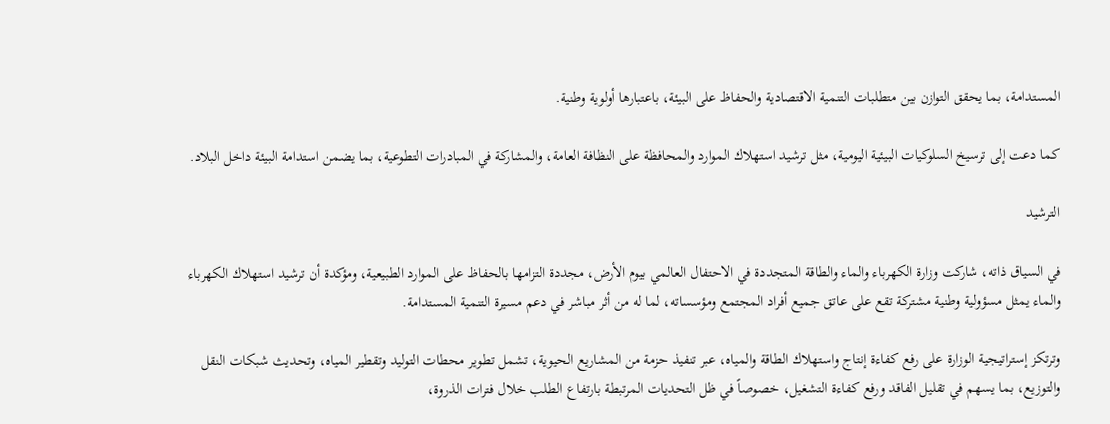المستدامة، بما يحقق التوازن بين متطلبات التنمية الاقتصادية والحفاظ على البيئة، باعتبارها أولوية وطنية.

كما دعت إلى ترسيخ السلوكيات البيئية اليومية، مثل ترشيد استهلاك الموارد والمحافظة على النظافة العامة، والمشاركة في المبادرات التطوعية، بما يضمن استدامة البيئة داخل البلاد.

الترشيد

في السياق ذاته، شاركت وزارة الكهرباء والماء والطاقة المتجددة في الاحتفال العالمي بيوم الأرض، مجددة التزامها بالحفاظ على الموارد الطبيعية، ومؤكدة أن ترشيد استهلاك الكهرباء والماء يمثل مسؤولية وطنية مشتركة تقع على عاتق جميع أفراد المجتمع ومؤسساته، لما له من أثر مباشر في دعم مسيرة التنمية المستدامة.

وترتكز إستراتيجية الوزارة على رفع كفاءة إنتاج واستهلاك الطاقة والمياه، عبر تنفيذ حزمة من المشاريع الحيوية، تشمل تطوير محطات التوليد وتقطير المياه، وتحديث شبكات النقل والتوزيع، بما يسهم في تقليل الفاقد ورفع كفاءة التشغيل، خصوصاً في ظل التحديات المرتبطة بارتفاع الطلب خلال فترات الذروة،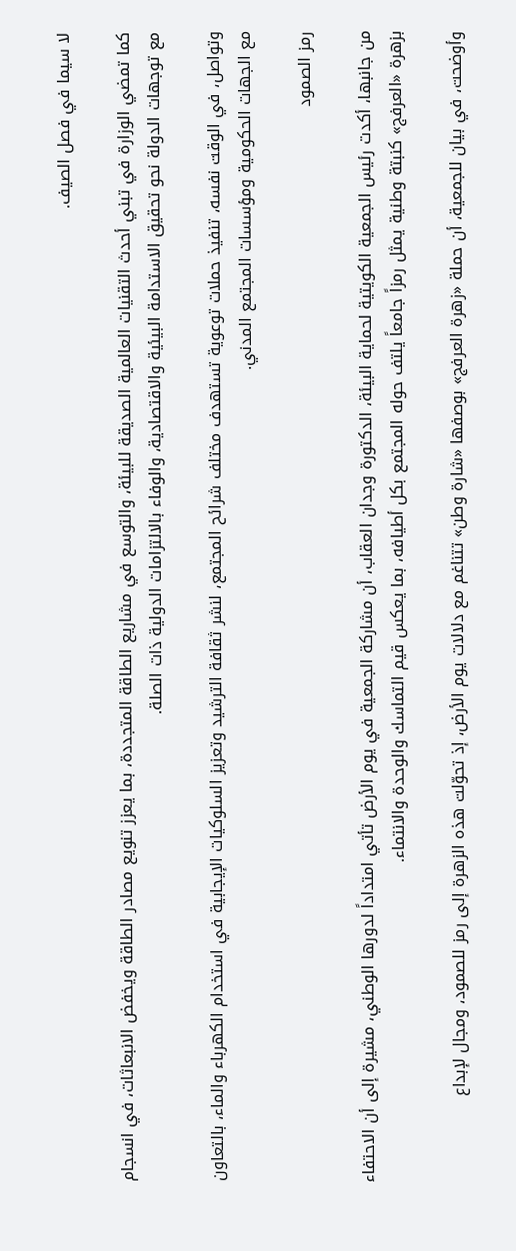لا سيما في فصل الصيف.

كما تمضي الوزارة في تبني أحدث التقنيات العالمية الصديقة للبيئة، والتوسع في مشاريع الطاقة المتجددة، بما يعزز تنويع مصادر الطاقة ويخفض الانبعاثات، في انسجام مع توجهات الدولة نحو تحقيق الاستدامة البيئية والاقتصادية، والوفاء بالالتزامات الدولية ذات الصلة.

وتواصل، في الوقت نفسه، تنفيذ حملات توعوية تستهدف مختلف شرائح المجتمع، لنشر ثقافة الترشيد وتعزيز السلوكيات الإيجابية في استخدام الكهرباء والماء، بالتعاون مع الجهات الحكومية ومؤسسات المجتمع المدني.

رمز الصمود

من جانبها، أكدت رئيس الجمعية الكويتية لحماية البيئة، الدكتورة وجدان العقاب، أن مشاركة الجمعية في يوم الأرض تأتي امتداداً لدورها الوطني، مشيرة إلى أن الاحتفاء بزهرة «العرفج» كنبتة وطنية يمثل رمزاً جامعاً يلتف حوله المجتمع بكل أطيافه، بما يعكس قيم التماسك والوحدة والانتماء.

وأوضحت، في بيان للجمعية، أن حملة «زهرة العرفج» بوصفها «شارة وطن» تتناغم مع دلالات يوم الأرض، إذ تحوّلت هذه الزهرة إلى رمز للصمود، ومجال لإبداع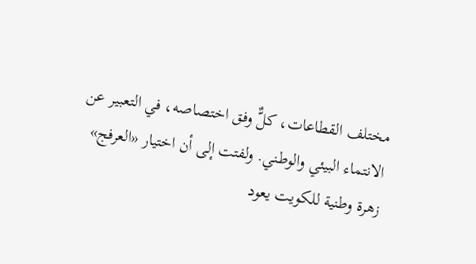مختلف القطاعات، كلٌّ وفق اختصاصه، في التعبير عن الانتماء البيئي والوطني. ولفتت إلى أن اختيار «العرفج» زهرة وطنية للكويت يعود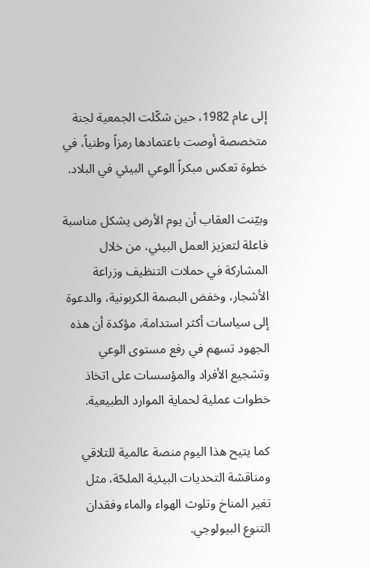إلى عام 1982، حين شكّلت الجمعية لجنة متخصصة أوصت باعتمادها رمزاً وطنياً، في خطوة تعكس مبكراً الوعي البيئي في البلاد.

وبيّنت العقاب أن يوم الأرض يشكل مناسبة فاعلة لتعزيز العمل البيئي، من خلال المشاركة في حملات التنظيف وزراعة الأشجار، وخفض البصمة الكربونية، والدعوة إلى سياسات أكثر استدامة، مؤكدة أن هذه الجهود تسهم في رفع مستوى الوعي وتشجيع الأفراد والمؤسسات على اتخاذ خطوات عملية لحماية الموارد الطبيعية.

كما يتيح هذا اليوم منصة عالمية للتلاقي ومناقشة التحديات البيئية الملحّة، مثل تغير المناخ وتلوث الهواء والماء وفقدان التنوع البيولوجي.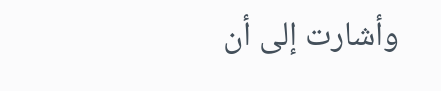وأشارت إلى أن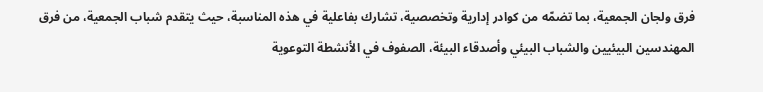فرق ولجان الجمعية، بما تضمّه من كوادر إدارية وتخصصية، تشارك بفاعلية في هذه المناسبة، حيث يتقدم شباب الجمعية، من فرق المهندسين البيئيين والشباب البيئي وأصدقاء البيئة، الصفوف في الأنشطة التوعوية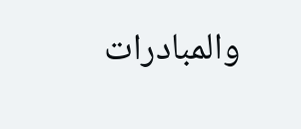والمبادرات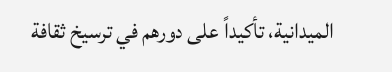الميدانية، تأكيداً على دورهم في ترسيخ ثقافة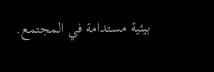بيئية مستدامة في المجتمع.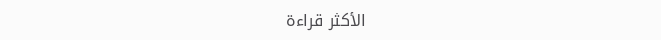الأكثر قراءة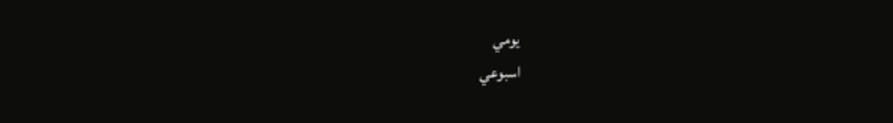يومي
اسبوعي